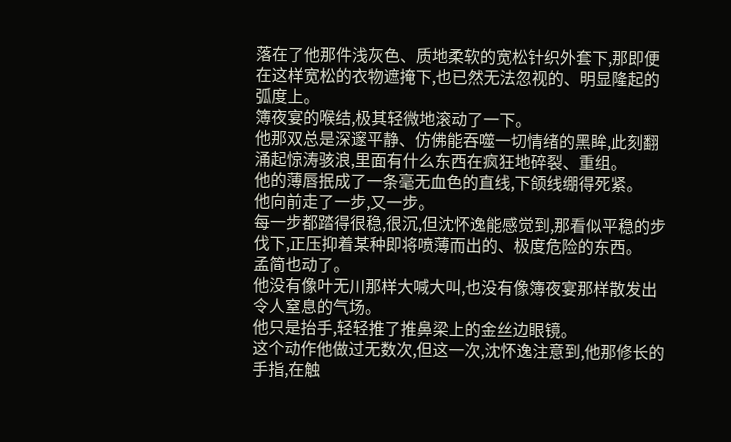落在了他那件浅灰色、质地柔软的宽松针织外套下,那即便在这样宽松的衣物遮掩下,也已然无法忽视的、明显隆起的弧度上。
簿夜宴的喉结,极其轻微地滚动了一下。
他那双总是深邃平静、仿佛能吞噬一切情绪的黑眸,此刻翻涌起惊涛骇浪,里面有什么东西在疯狂地碎裂、重组。
他的薄唇抿成了一条毫无血色的直线,下颌线绷得死紧。
他向前走了一步,又一步。
每一步都踏得很稳,很沉,但沈怀逸能感觉到,那看似平稳的步伐下,正压抑着某种即将喷薄而出的、极度危险的东西。
孟简也动了。
他没有像叶无川那样大喊大叫,也没有像簿夜宴那样散发出令人窒息的气场。
他只是抬手,轻轻推了推鼻梁上的金丝边眼镜。
这个动作他做过无数次,但这一次,沈怀逸注意到,他那修长的手指,在触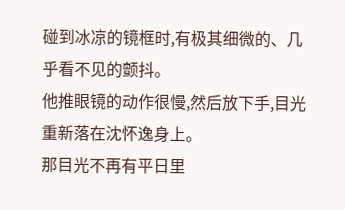碰到冰凉的镜框时,有极其细微的、几乎看不见的颤抖。
他推眼镜的动作很慢,然后放下手,目光重新落在沈怀逸身上。
那目光不再有平日里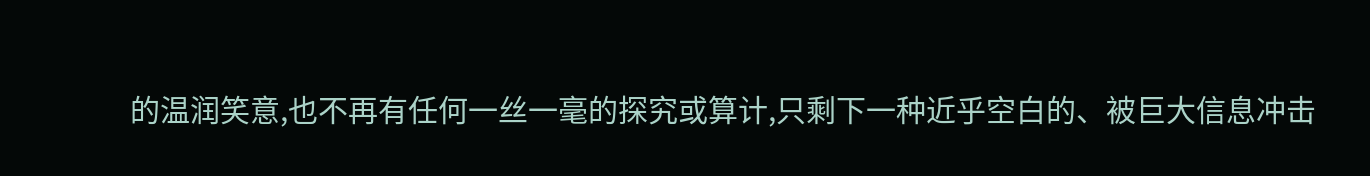的温润笑意,也不再有任何一丝一毫的探究或算计,只剩下一种近乎空白的、被巨大信息冲击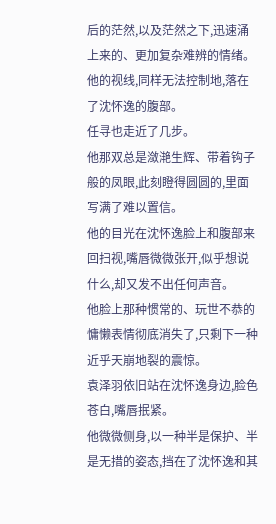后的茫然,以及茫然之下,迅速涌上来的、更加复杂难辨的情绪。
他的视线,同样无法控制地,落在了沈怀逸的腹部。
任寻也走近了几步。
他那双总是潋滟生辉、带着钩子般的凤眼,此刻瞪得圆圆的,里面写满了难以置信。
他的目光在沈怀逸脸上和腹部来回扫视,嘴唇微微张开,似乎想说什么,却又发不出任何声音。
他脸上那种惯常的、玩世不恭的慵懒表情彻底消失了,只剩下一种近乎天崩地裂的震惊。
袁泽羽依旧站在沈怀逸身边,脸色苍白,嘴唇抿紧。
他微微侧身,以一种半是保护、半是无措的姿态,挡在了沈怀逸和其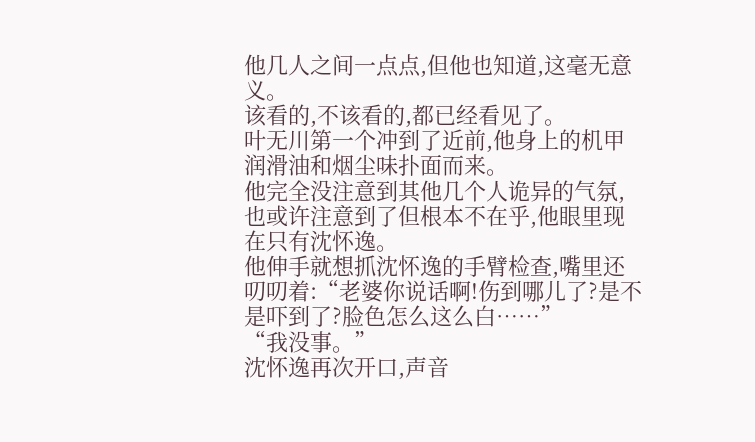他几人之间一点点,但他也知道,这毫无意义。
该看的,不该看的,都已经看见了。
叶无川第一个冲到了近前,他身上的机甲润滑油和烟尘味扑面而来。
他完全没注意到其他几个人诡异的气氛,也或许注意到了但根本不在乎,他眼里现在只有沈怀逸。
他伸手就想抓沈怀逸的手臂检查,嘴里还叨叨着:“老婆你说话啊!伤到哪儿了?是不是吓到了?脸色怎么这么白……”
“我没事。”
沈怀逸再次开口,声音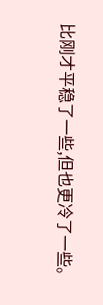比刚才平稳了一些,但也更冷了一些。